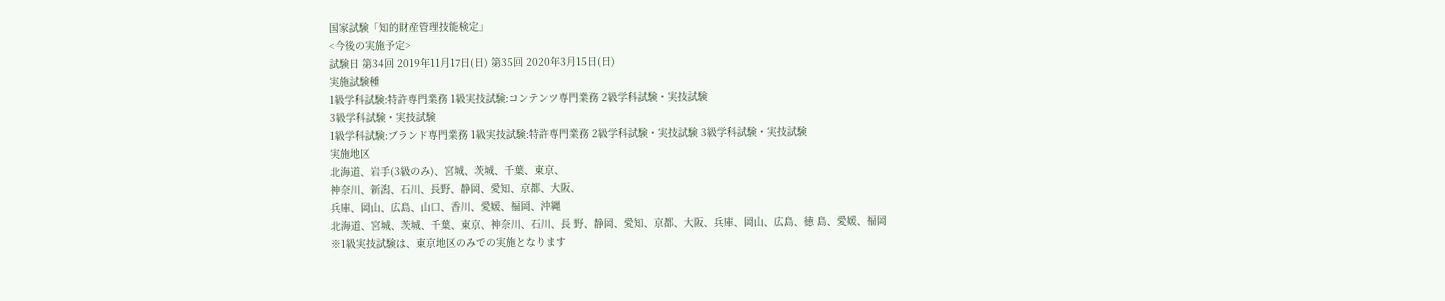国家試験「知的財産管理技能検定」
<今後の実施予定>
試験日 第34回 2019年11月17日(日) 第35回 2020年3月15日(日)
実施試験種
1級学科試験:特許専門業務 1級実技試験:コンテンツ専門業務 2級学科試験・実技試験
3級学科試験・実技試験
1級学科試験:ブランド専門業務 1級実技試験:特許専門業務 2級学科試験・実技試験 3級学科試験・実技試験
実施地区
北海道、岩手(3級のみ)、宮城、茨城、千葉、東京、
神奈川、新潟、石川、長野、静岡、愛知、京都、大阪、
兵庫、岡山、広島、山口、香川、愛媛、福岡、沖縄
北海道、宮城、茨城、千葉、東京、神奈川、石川、長 野、静岡、愛知、京都、大阪、兵庫、岡山、広島、徳 島、愛媛、福岡
※1級実技試験は、東京地区のみでの実施となります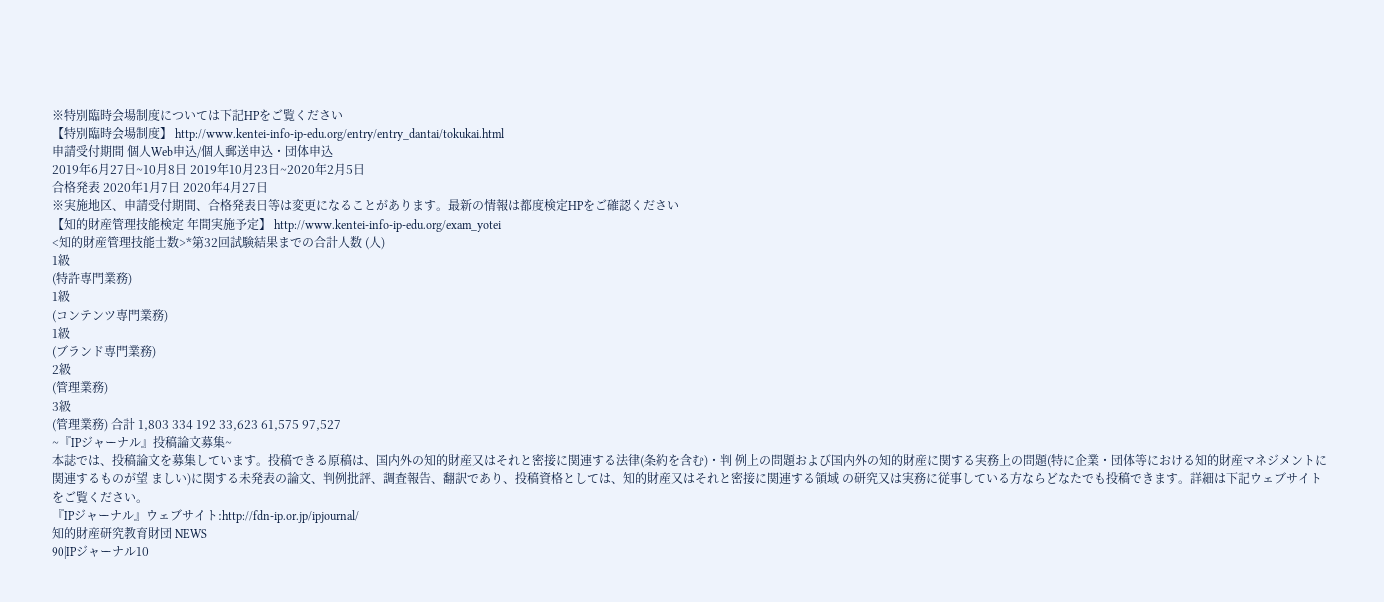※特別臨時会場制度については下記HPをご覧ください
【特別臨時会場制度】 http://www.kentei-info-ip-edu.org/entry/entry_dantai/tokukai.html
申請受付期間 個人Web申込/個人郵送申込・団体申込
2019年6月27日~10月8日 2019年10月23日~2020年2月5日
合格発表 2020年1月7日 2020年4月27日
※実施地区、申請受付期間、合格発表日等は変更になることがあります。最新の情報は都度検定HPをご確認ください
【知的財産管理技能検定 年間実施予定】 http://www.kentei-info-ip-edu.org/exam_yotei
<知的財産管理技能士数>*第32回試験結果までの合計人数 (人)
1級
(特許専門業務)
1級
(コンテンツ専門業務)
1級
(ブランド専門業務)
2級
(管理業務)
3級
(管理業務) 合計 1,803 334 192 33,623 61,575 97,527
~『IPジャーナル』投稿論文募集~
本誌では、投稿論文を募集しています。投稿できる原稿は、国内外の知的財産又はそれと密接に関連する法律(条約を含む)・判 例上の問題および国内外の知的財産に関する実務上の問題(特に企業・団体等における知的財産マネジメントに関連するものが望 ましい)に関する未発表の論文、判例批評、調査報告、翻訳であり、投稿資格としては、知的財産又はそれと密接に関連する領域 の研究又は実務に従事している方ならどなたでも投稿できます。詳細は下記ウェブサイトをご覧ください。
『IPジャーナル』ウェブサイト:http://fdn-ip.or.jp/ipjournal/
知的財産研究教育財団 NEWS
90|IPジャーナル10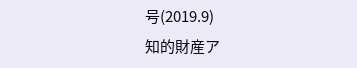号(2019.9)
知的財産ア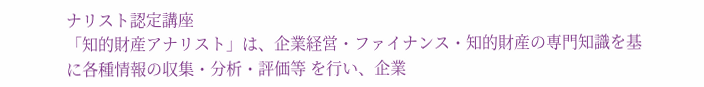ナリスト認定講座
「知的財産アナリスト」は、企業経営・ファイナンス・知的財産の専門知識を基に各種情報の収集・分析・評価等 を行い、企業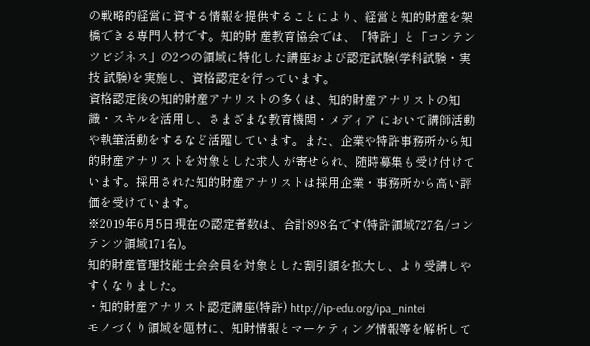の戦略的経営に資する情報を提供することにより、経営と知的財産を架橋できる専門人材です。知的財 産教育協会では、「特許」と「コンテンツビジネス」の2つの領域に特化した講座および認定試験(学科試験・実技 試験)を実施し、資格認定を行っています。
資格認定後の知的財産アナリストの多くは、知的財産アナリストの知識・スキルを活用し、さまざまな教育機関・メディア において講師活動や執筆活動をするなど活躍しています。また、企業や特許事務所から知的財産アナリストを対象とした求人 が寄せられ、随時募集も受け付けています。採用された知的財産アナリストは採用企業・事務所から高い評価を受けています。
※2019年6月5日現在の認定者数は、合計898名です(特許領域727名/コンテンツ領域171名)。
知的財産管理技能士会会員を対象とした割引額を拡大し、より受講しやすくなりました。
・知的財産アナリスト認定講座(特許) http://ip-edu.org/ipa_nintei
モノづくり領域を題材に、知財情報とマーケティング情報等を解析して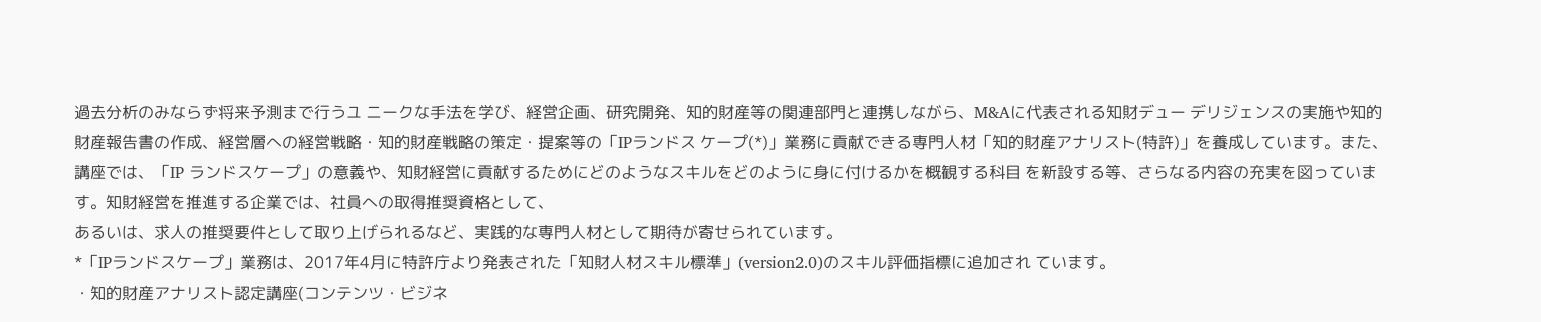過去分析のみならず将来予測まで行うユ ニークな手法を学び、経営企画、研究開発、知的財産等の関連部門と連携しながら、M&Aに代表される知財デュー デリジェンスの実施や知的財産報告書の作成、経営層への経営戦略・知的財産戦略の策定・提案等の「IPランドス ケープ(*)」業務に貢献できる専門人材「知的財産アナリスト(特許)」を養成しています。また、講座では、「IP ランドスケープ」の意義や、知財経営に貢献するためにどのようなスキルをどのように身に付けるかを概観する科目 を新設する等、さらなる内容の充実を図っています。知財経営を推進する企業では、社員への取得推奨資格として、
あるいは、求人の推奨要件として取り上げられるなど、実践的な専門人材として期待が寄せられています。
*「IPランドスケープ」業務は、2017年4月に特許庁より発表された「知財人材スキル標準」(version2.0)のスキル評価指標に追加され ています。
・知的財産アナリスト認定講座(コンテンツ・ビジネ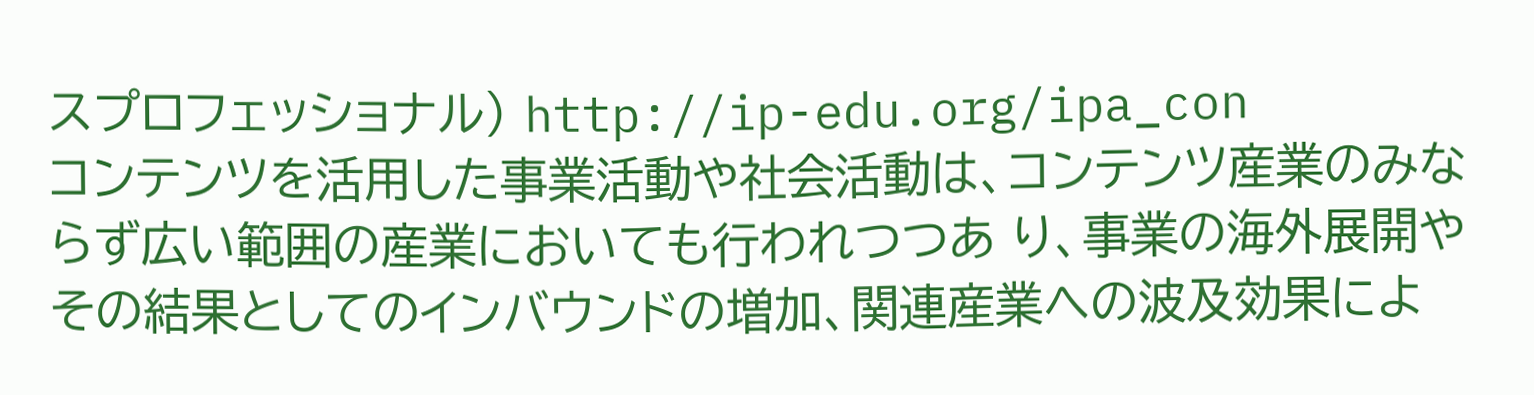スプロフェッショナル) http://ip-edu.org/ipa_con
コンテンツを活用した事業活動や社会活動は、コンテンツ産業のみならず広い範囲の産業においても行われつつあ り、事業の海外展開やその結果としてのインバウンドの増加、関連産業への波及効果によ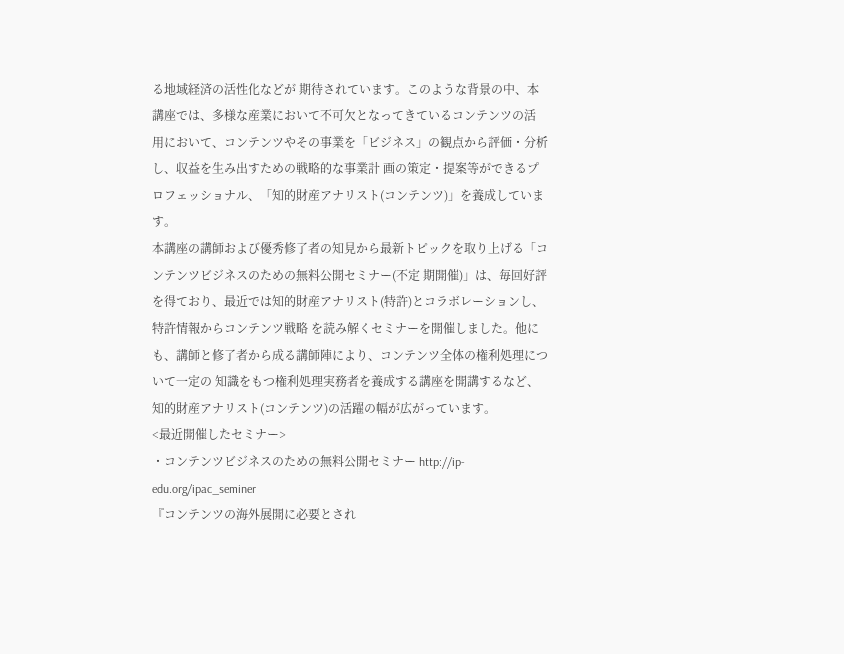る地域経済の活性化などが 期待されています。このような背景の中、本講座では、多様な産業において不可欠となってきているコンテンツの活 用において、コンテンツやその事業を「ビジネス」の観点から評価・分析し、収益を生み出すための戦略的な事業計 画の策定・提案等ができるプロフェッショナル、「知的財産アナリスト(コンテンツ)」を養成しています。
本講座の講師および優秀修了者の知見から最新トピックを取り上げる「コンテンツビジネスのための無料公開セミナー(不定 期開催)」は、毎回好評を得ており、最近では知的財産アナリスト(特許)とコラボレーションし、特許情報からコンテンツ戦略 を読み解くセミナーを開催しました。他にも、講師と修了者から成る講師陣により、コンテンツ全体の権利処理について一定の 知識をもつ権利処理実務者を養成する講座を開講するなど、知的財産アナリスト(コンテンツ)の活躍の幅が広がっています。
<最近開催したセミナー>
・コンテンツビジネスのための無料公開セミナー http://ip-edu.org/ipac_seminer
『コンテンツの海外展開に必要とされ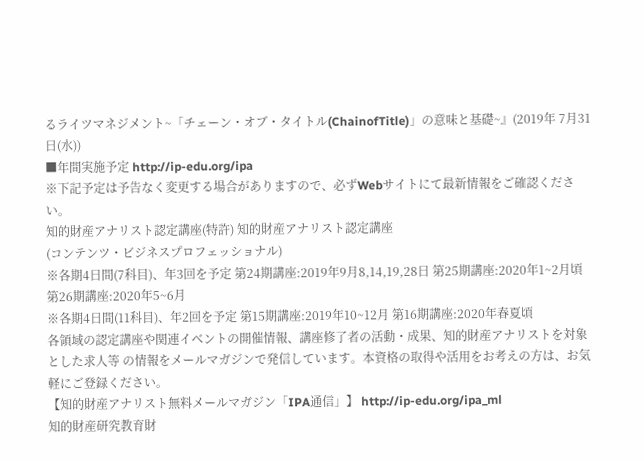るライツマネジメント~「チェーン・オブ・タイトル(ChainofTitle)」の意味と基礎~』(2019年 7月31日(水))
■年間実施予定 http://ip-edu.org/ipa
※下記予定は予告なく変更する場合がありますので、必ずWebサイトにて最新情報をご確認ください。
知的財産アナリスト認定講座(特許) 知的財産アナリスト認定講座
(コンテンツ・ビジネスプロフェッショナル)
※各期4日間(7科目)、年3回を予定 第24期講座:2019年9月8,14,19,28日 第25期講座:2020年1~2月頃 第26期講座:2020年5~6月
※各期4日間(11科目)、年2回を予定 第15期講座:2019年10~12月 第16期講座:2020年春夏頃
各領域の認定講座や関連イベントの開催情報、講座修了者の活動・成果、知的財産アナリストを対象とした求人等 の情報をメールマガジンで発信しています。本資格の取得や活用をお考えの方は、お気軽にご登録ください。
【知的財産アナリスト無料メールマガジン「IPA通信」】 http://ip-edu.org/ipa_ml
知的財産研究教育財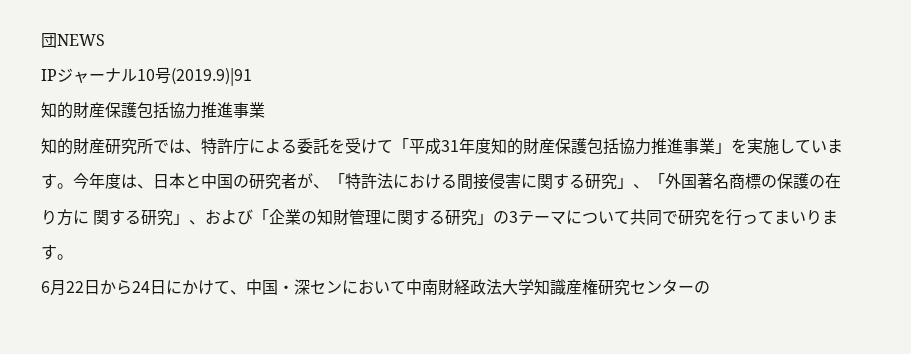団NEWS
IPジャーナル10号(2019.9)|91
知的財産保護包括協力推進事業
知的財産研究所では、特許庁による委託を受けて「平成31年度知的財産保護包括協力推進事業」を実施していま す。今年度は、日本と中国の研究者が、「特許法における間接侵害に関する研究」、「外国著名商標の保護の在り方に 関する研究」、および「企業の知財管理に関する研究」の3テーマについて共同で研究を行ってまいります。
6月22日から24日にかけて、中国・深センにおいて中南財経政法大学知識産権研究センターの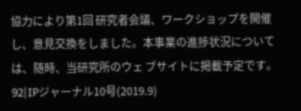協力により第1回 研究者会議、ワークショップを開催し、意見交換をしました。本事業の進捗状況については、随時、当研究所のウェ ブサイトに掲載予定です。
92|IPジャーナル10号(2019.9)